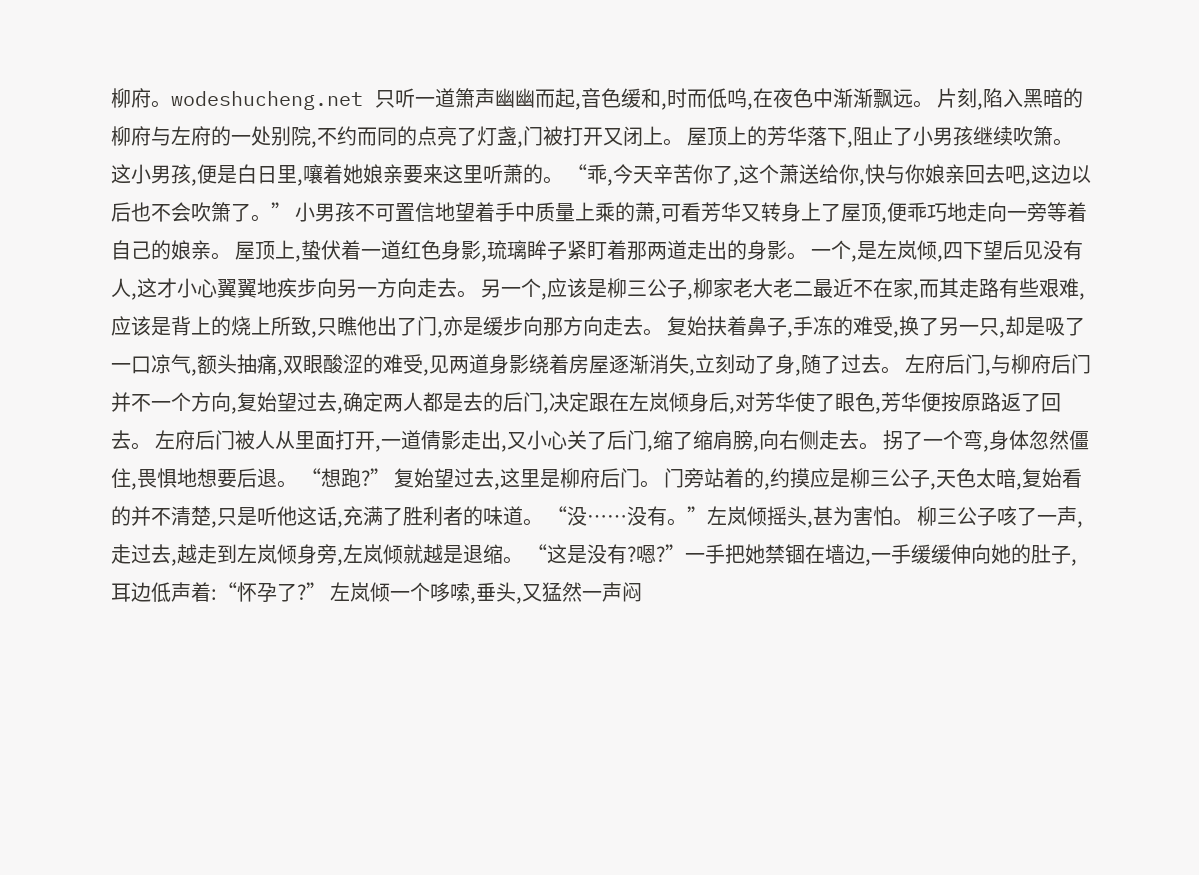柳府。wodeshucheng.net 只听一道箫声幽幽而起,音色缓和,时而低呜,在夜色中渐渐飘远。 片刻,陷入黑暗的柳府与左府的一处别院,不约而同的点亮了灯盏,门被打开又闭上。 屋顶上的芳华落下,阻止了小男孩继续吹箫。 这小男孩,便是白日里,嚷着她娘亲要来这里听萧的。 “乖,今天辛苦你了,这个萧送给你,快与你娘亲回去吧,这边以后也不会吹箫了。” 小男孩不可置信地望着手中质量上乘的萧,可看芳华又转身上了屋顶,便乖巧地走向一旁等着自己的娘亲。 屋顶上,蛰伏着一道红色身影,琉璃眸子紧盯着那两道走出的身影。 一个,是左岚倾,四下望后见没有人,这才小心翼翼地疾步向另一方向走去。 另一个,应该是柳三公子,柳家老大老二最近不在家,而其走路有些艰难,应该是背上的烧上所致,只瞧他出了门,亦是缓步向那方向走去。 复始扶着鼻子,手冻的难受,换了另一只,却是吸了一口凉气,额头抽痛,双眼酸涩的难受,见两道身影绕着房屋逐渐消失,立刻动了身,随了过去。 左府后门,与柳府后门并不一个方向,复始望过去,确定两人都是去的后门,决定跟在左岚倾身后,对芳华使了眼色,芳华便按原路返了回去。 左府后门被人从里面打开,一道倩影走出,又小心关了后门,缩了缩肩膀,向右侧走去。 拐了一个弯,身体忽然僵住,畏惧地想要后退。 “想跑?” 复始望过去,这里是柳府后门。 门旁站着的,约摸应是柳三公子,天色太暗,复始看的并不清楚,只是听他这话,充满了胜利者的味道。 “没……没有。”左岚倾摇头,甚为害怕。 柳三公子咳了一声,走过去,越走到左岚倾身旁,左岚倾就越是退缩。 “这是没有?嗯?”一手把她禁锢在墙边,一手缓缓伸向她的肚子,耳边低声着:“怀孕了?” 左岚倾一个哆嗦,垂头,又猛然一声闷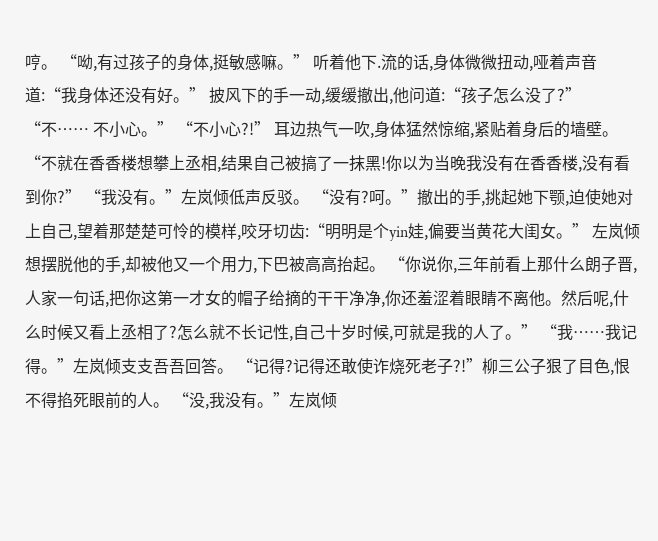哼。 “呦,有过孩子的身体,挺敏感嘛。” 听着他下.流的话,身体微微扭动,哑着声音道:“我身体还没有好。” 披风下的手一动,缓缓撤出,他问道:“孩子怎么没了?” “不…… 不小心。” “不小心?!” 耳边热气一吹,身体猛然惊缩,紧贴着身后的墙壁。 “不就在香香楼想攀上丞相,结果自己被搞了一抹黑!你以为当晚我没有在香香楼,没有看到你?” “我没有。”左岚倾低声反驳。 “没有?呵。”撤出的手,挑起她下颚,迫使她对上自己,望着那楚楚可怜的模样,咬牙切齿:“明明是个yin娃,偏要当黄花大闺女。” 左岚倾想摆脱他的手,却被他又一个用力,下巴被高高抬起。 “你说你,三年前看上那什么朗子晋,人家一句话,把你这第一才女的帽子给摘的干干净净,你还羞涩着眼睛不离他。然后呢,什么时候又看上丞相了?怎么就不长记性,自己十岁时候,可就是我的人了。” “我……我记得。”左岚倾支支吾吾回答。 “记得?记得还敢使诈烧死老子?!”柳三公子狠了目色,恨不得掐死眼前的人。 “没,我没有。”左岚倾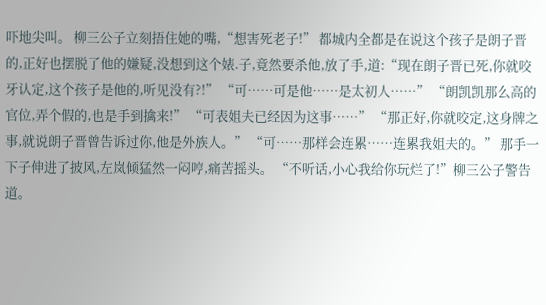吓地尖叫。 柳三公子立刻捂住她的嘴,“想害死老子!” 都城内全都是在说这个孩子是朗子晋的,正好也摆脱了他的嫌疑,没想到这个婊.子,竟然要杀他,放了手,道:“现在朗子晋已死,你就咬牙认定,这个孩子是他的,听见没有?!” “可……可是他……是太初人……” “朗凯凯那么高的官位,弄个假的,也是手到擒来!” “可表姐夫已经因为这事……” “那正好,你就咬定,这身牌之事,就说朗子晋曾告诉过你,他是外族人。” “可……那样会连累……连累我姐夫的。” 那手一下子伸进了披风,左岚倾猛然一闷哼,痛苦摇头。 “不听话,小心我给你玩烂了!”柳三公子警告道。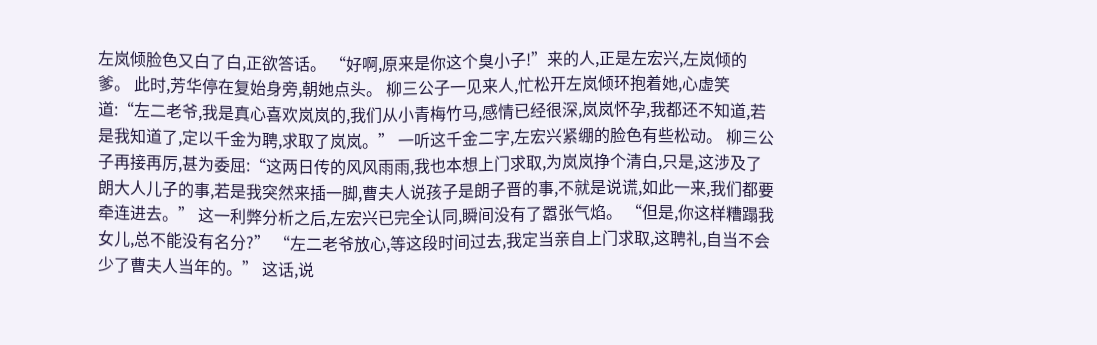左岚倾脸色又白了白,正欲答话。 “好啊,原来是你这个臭小子!”来的人,正是左宏兴,左岚倾的爹。 此时,芳华停在复始身旁,朝她点头。 柳三公子一见来人,忙松开左岚倾环抱着她,心虚笑道:“左二老爷,我是真心喜欢岚岚的,我们从小青梅竹马,感情已经很深,岚岚怀孕,我都还不知道,若是我知道了,定以千金为聘,求取了岚岚。” 一听这千金二字,左宏兴紧绷的脸色有些松动。 柳三公子再接再厉,甚为委屈:“这两日传的风风雨雨,我也本想上门求取,为岚岚挣个清白,只是,这涉及了朗大人儿子的事,若是我突然来插一脚,曹夫人说孩子是朗子晋的事,不就是说谎,如此一来,我们都要牵连进去。” 这一利弊分析之后,左宏兴已完全认同,瞬间没有了嚣张气焰。 “但是,你这样糟蹋我女儿,总不能没有名分?” “左二老爷放心,等这段时间过去,我定当亲自上门求取,这聘礼,自当不会少了曹夫人当年的。” 这话,说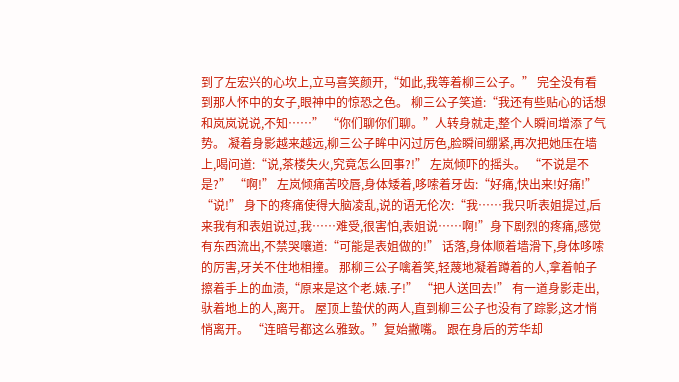到了左宏兴的心坎上,立马喜笑颜开,“如此,我等着柳三公子。” 完全没有看到那人怀中的女子,眼神中的惊恐之色。 柳三公子笑道:“我还有些贴心的话想和岚岚说说,不知……” “你们聊你们聊。”人转身就走,整个人瞬间增添了气势。 凝着身影越来越远,柳三公子眸中闪过厉色,脸瞬间绷紧,再次把她压在墙上,喝问道:“说,茶楼失火,究竟怎么回事?!” 左岚倾吓的摇头。 “不说是不是?” “啊!” 左岚倾痛苦咬唇,身体矮着,哆嗦着牙齿:“好痛,快出来!好痛!” “说!” 身下的疼痛使得大脑凌乱,说的语无伦次:“我……我只听表姐提过,后来我有和表姐说过,我……难受,很害怕,表姐说……啊!”身下剧烈的疼痛,感觉有东西流出,不禁哭嚷道:“可能是表姐做的!” 话落,身体顺着墙滑下,身体哆嗦的厉害,牙关不住地相撞。 那柳三公子噙着笑,轻蔑地凝着蹲着的人,拿着帕子擦着手上的血渍,“原来是这个老.婊.子!” “把人送回去!” 有一道身影走出,驮着地上的人,离开。 屋顶上蛰伏的两人,直到柳三公子也没有了踪影,这才悄悄离开。 “连暗号都这么雅致。”复始撇嘴。 跟在身后的芳华却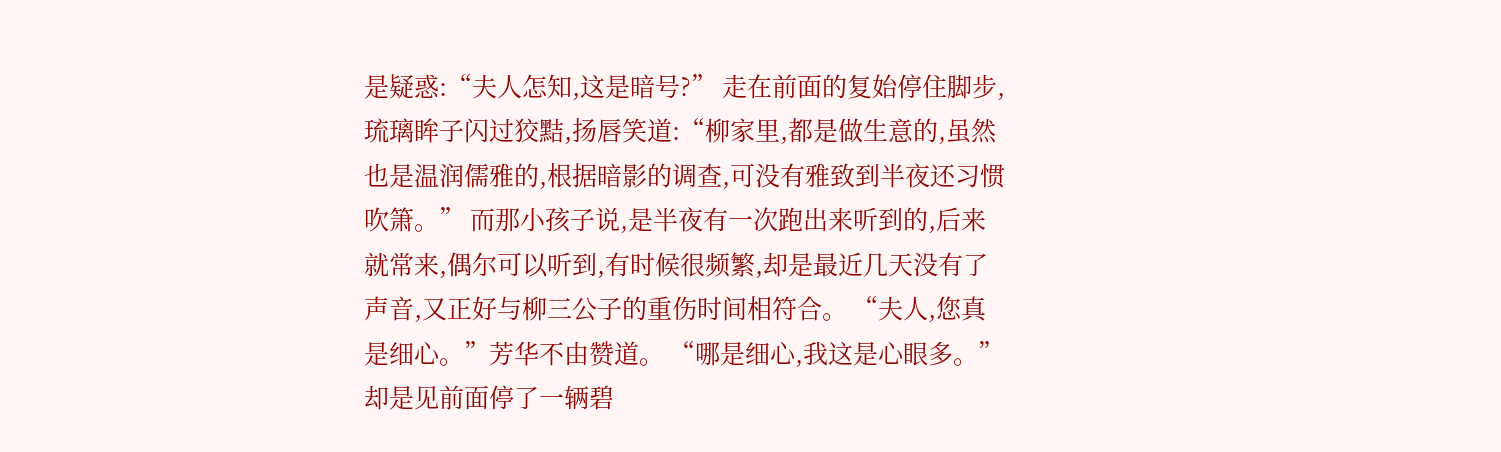是疑惑:“夫人怎知,这是暗号?” 走在前面的复始停住脚步,琉璃眸子闪过狡黠,扬唇笑道:“柳家里,都是做生意的,虽然也是温润儒雅的,根据暗影的调查,可没有雅致到半夜还习惯吹箫。” 而那小孩子说,是半夜有一次跑出来听到的,后来就常来,偶尔可以听到,有时候很频繁,却是最近几天没有了 声音,又正好与柳三公子的重伤时间相符合。 “夫人,您真是细心。”芳华不由赞道。 “哪是细心,我这是心眼多。”却是见前面停了一辆碧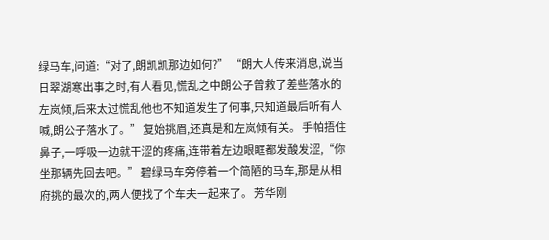绿马车,问道:“对了,朗凯凯那边如何?” “朗大人传来消息,说当日翠湖寒出事之时,有人看见,慌乱之中朗公子曾救了差些落水的左岚倾,后来太过慌乱他也不知道发生了何事,只知道最后听有人喊,朗公子落水了。” 复始挑眉,还真是和左岚倾有关。 手帕捂住鼻子,一呼吸一边就干涩的疼痛,连带着左边眼眶都发酸发涩,“你坐那辆先回去吧。” 碧绿马车旁停着一个简陋的马车,那是从相府挑的最次的,两人便找了个车夫一起来了。 芳华刚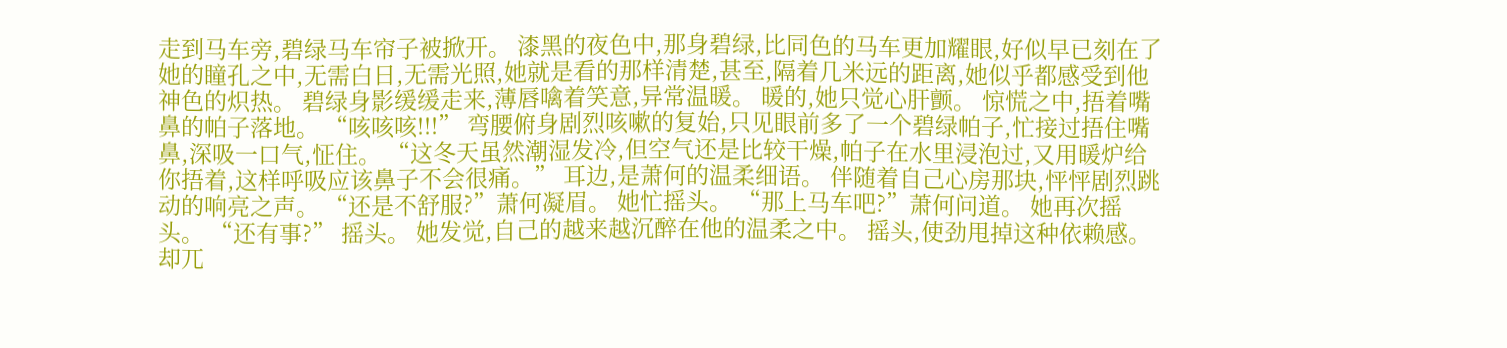走到马车旁,碧绿马车帘子被掀开。 漆黑的夜色中,那身碧绿,比同色的马车更加耀眼,好似早已刻在了她的瞳孔之中,无需白日,无需光照,她就是看的那样清楚,甚至,隔着几米远的距离,她似乎都感受到他神色的炽热。 碧绿身影缓缓走来,薄唇噙着笑意,异常温暖。 暖的,她只觉心肝颤。 惊慌之中,捂着嘴鼻的帕子落地。 “咳咳咳!!!” 弯腰俯身剧烈咳嗽的复始,只见眼前多了一个碧绿帕子,忙接过捂住嘴鼻,深吸一口气,怔住。 “这冬天虽然潮湿发冷,但空气还是比较干燥,帕子在水里浸泡过,又用暖炉给你捂着,这样呼吸应该鼻子不会很痛。” 耳边,是萧何的温柔细语。 伴随着自己心房那块,怦怦剧烈跳动的响亮之声。 “还是不舒服?”萧何凝眉。 她忙摇头。 “那上马车吧?”萧何问道。 她再次摇头。 “还有事?” 摇头。 她发觉,自己的越来越沉醉在他的温柔之中。 摇头,使劲甩掉这种依赖感。 却兀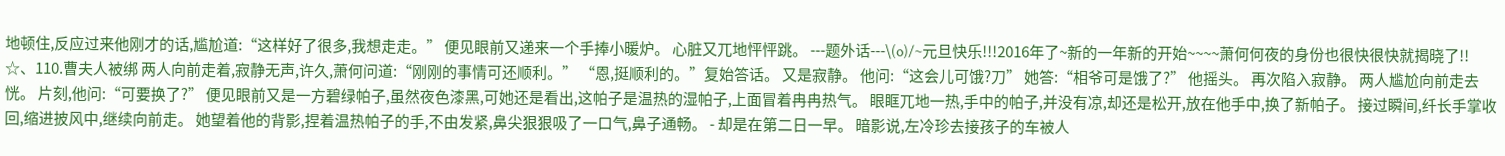地顿住,反应过来他刚才的话,尴尬道:“这样好了很多,我想走走。” 便见眼前又递来一个手捧小暖炉。 心脏又兀地怦怦跳。 ---题外话---\(o)/~元旦快乐!!!2016年了~新的一年新的开始~~~~萧何何夜的身份也很快很快就揭晓了!! ☆、110.曹夫人被绑 两人向前走着,寂静无声,许久,萧何问道:“刚刚的事情可还顺利。” “恩,挺顺利的。”复始答话。 又是寂静。 他问:“这会儿可饿?刀” 她答:“相爷可是饿了?” 他摇头。 再次陷入寂静。 两人尴尬向前走去恍。 片刻,他问:“可要换了?” 便见眼前又是一方碧绿帕子,虽然夜色漆黑,可她还是看出,这帕子是温热的湿帕子,上面冒着冉冉热气。 眼眶兀地一热,手中的帕子,并没有凉,却还是松开,放在他手中,换了新帕子。 接过瞬间,纤长手掌收回,缩进披风中,继续向前走。 她望着他的背影,捏着温热帕子的手,不由发紧,鼻尖狠狠吸了一口气,鼻子通畅。 - 却是在第二日一早。 暗影说,左冷珍去接孩子的车被人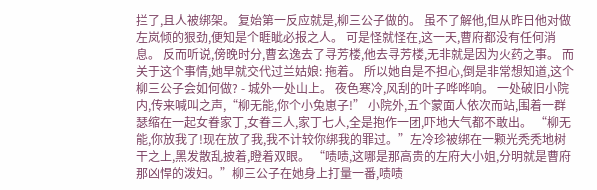拦了,且人被绑架。 复始第一反应就是,柳三公子做的。 虽不了解他,但从昨日他对做左岚倾的狠劲,便知是个睚眦必报之人。 可是怪就怪在,这一天,曹府都没有任何消息。 反而听说,傍晚时分,曹玄逸去了寻芳楼,他去寻芳楼,无非就是因为火药之事。 而关于这个事情,她早就交代过兰姑娘: 拖着。 所以她自是不担心,倒是非常想知道,这个柳三公子会如何做? - 城外一处山上。 夜色寒冷,风刮的叶子哗哗响。 一处破旧小院内,传来喊叫之声,“柳无能,你个小兔崽子!” 小院外,五个蒙面人依次而站,围着一群瑟缩在一起女眷家丁,女眷三人,家丁七人,全是抱作一团,吓地大气都不敢出。 “柳无能,你放我了!现在放了我,我不计较你绑我的罪过。”左冷珍被绑在一颗光秃秃地树干之上,黑发散乱披着,瞪着双眼。 “啧啧,这哪是那高贵的左府大小姐,分明就是曹府那凶悍的泼妇。”柳三公子在她身上打量一番,啧啧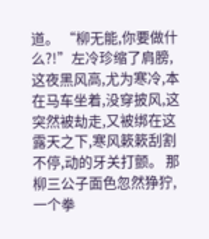道。 “柳无能,你要做什么?!”左冷珍缩了肩膀,这夜黑风高,尤为寒冷,本在马车坐着,没穿披风,这突然被劫走,又被绑在这露天之下,寒风簌簌刮割不停,动的牙关打颤。 那柳三公子面色忽然狰狞,一个拳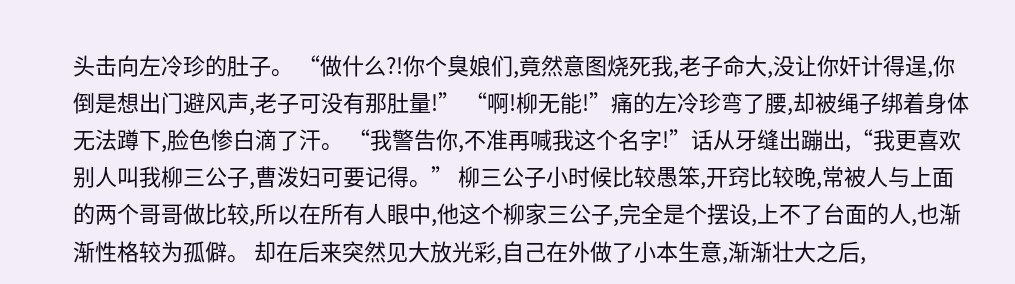头击向左冷珍的肚子。 “做什么?!你个臭娘们,竟然意图烧死我,老子命大,没让你奸计得逞,你倒是想出门避风声,老子可没有那肚量!” “啊!柳无能!”痛的左冷珍弯了腰,却被绳子绑着身体无法蹲下,脸色惨白滴了汗。 “我警告你,不准再喊我这个名字!”话从牙缝出蹦出,“我更喜欢别人叫我柳三公子,曹泼妇可要记得。” 柳三公子小时候比较愚笨,开窍比较晚,常被人与上面的两个哥哥做比较,所以在所有人眼中,他这个柳家三公子,完全是个摆设,上不了台面的人,也渐渐性格较为孤僻。 却在后来突然见大放光彩,自己在外做了小本生意,渐渐壮大之后,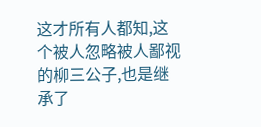这才所有人都知,这个被人忽略被人鄙视的柳三公子,也是继承了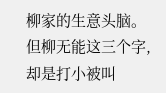柳家的生意头脑。 但柳无能这三个字,却是打小被叫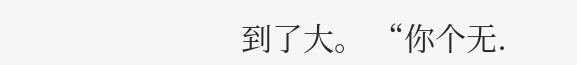到了大。 “你个无.